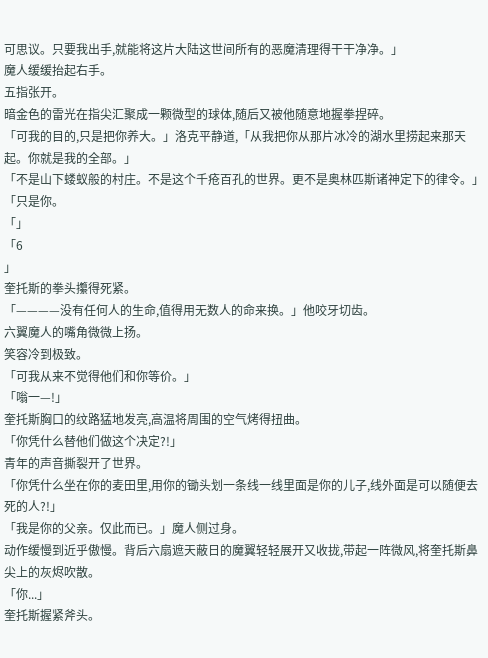可思议。只要我出手,就能将这片大陆这世间所有的恶魔清理得干干净净。」
魔人缓缓抬起右手。
五指张开。
暗金色的雷光在指尖汇聚成一颗微型的球体,随后又被他随意地握拳捏碎。
「可我的目的,只是把你养大。」洛克平静道,「从我把你从那片冰冷的湖水里捞起来那天起。你就是我的全部。」
「不是山下蝼蚁般的村庄。不是这个千疮百孔的世界。更不是奥林匹斯诸神定下的律令。」
「只是你。
「」
「6
」
奎托斯的拳头攥得死紧。
「————没有任何人的生命,值得用无数人的命来换。」他咬牙切齿。
六翼魔人的嘴角微微上扬。
笑容冷到极致。
「可我从来不觉得他们和你等价。」
「嗡一—!」
奎托斯胸口的纹路猛地发亮,高温将周围的空气烤得扭曲。
「你凭什么替他们做这个决定?!」
青年的声音撕裂开了世界。
「你凭什么坐在你的麦田里,用你的锄头划一条线一线里面是你的儿子,线外面是可以随便去死的人?!」
「我是你的父亲。仅此而已。」魔人侧过身。
动作缓慢到近乎傲慢。背后六扇遮天蔽日的魔翼轻轻展开又收拢,带起一阵微风,将奎托斯鼻尖上的灰烬吹散。
「你...」
奎托斯握紧斧头。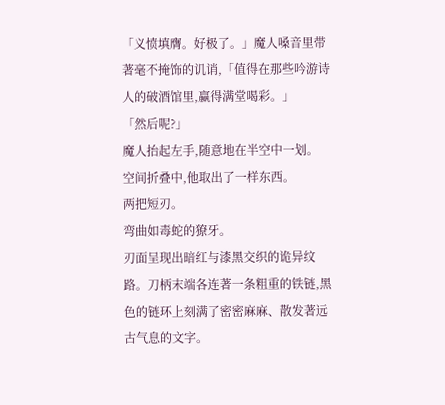「义愤填膺。好极了。」魔人嗓音里带著毫不掩饰的讥诮,「值得在那些吟游诗人的破酒馆里,赢得满堂喝彩。」
「然后呢?」
魔人抬起左手,随意地在半空中一划。
空间折叠中,他取出了一样东西。
两把短刃。
弯曲如毒蛇的獠牙。
刃面呈现出暗红与漆黑交织的诡异纹路。刀柄末端各连著一条粗重的铁链,黑色的链环上刻满了密密麻麻、散发著远古气息的文字。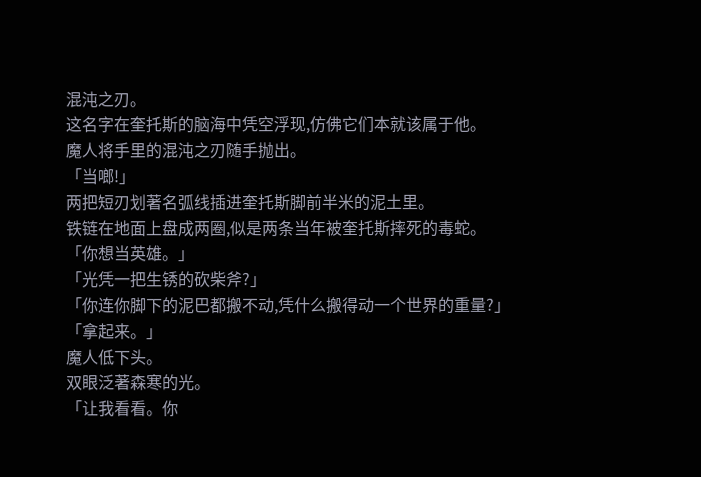混沌之刃。
这名字在奎托斯的脑海中凭空浮现,仿佛它们本就该属于他。
魔人将手里的混沌之刃随手抛出。
「当啷!」
两把短刃划著名弧线插进奎托斯脚前半米的泥土里。
铁链在地面上盘成两圈,似是两条当年被奎托斯摔死的毒蛇。
「你想当英雄。」
「光凭一把生锈的砍柴斧?」
「你连你脚下的泥巴都搬不动,凭什么搬得动一个世界的重量?」
「拿起来。」
魔人低下头。
双眼泛著森寒的光。
「让我看看。你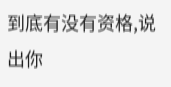到底有没有资格,说出你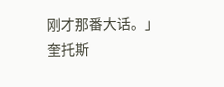刚才那番大话。」
奎托斯